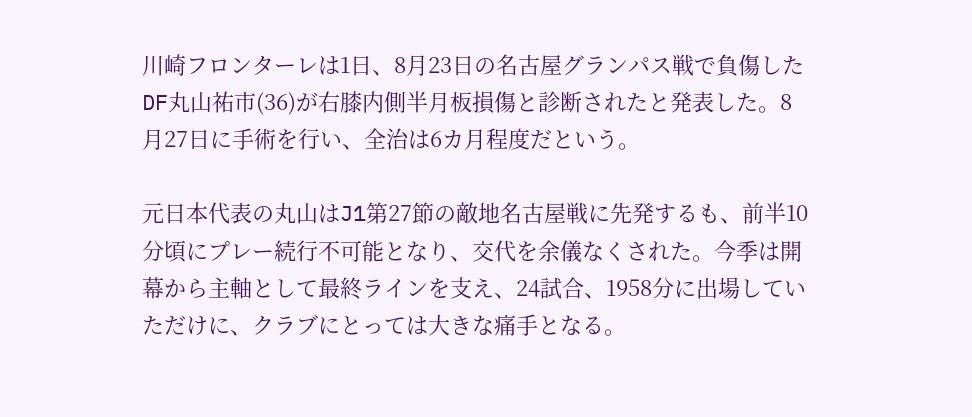川崎フロンターレは1日、8月23日の名古屋グランパス戦で負傷したDF丸山祐市(36)が右膝内側半月板損傷と診断されたと発表した。8月27日に手術を行い、全治は6カ月程度だという。

元日本代表の丸山はJ1第27節の敵地名古屋戦に先発するも、前半10分頃にプレー続行不可能となり、交代を余儀なくされた。今季は開幕から主軸として最終ラインを支え、24試合、1958分に出場していただけに、クラブにとっては大きな痛手となる。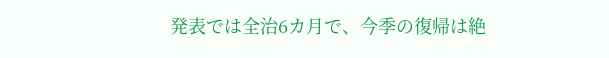発表では全治6カ月で、今季の復帰は絶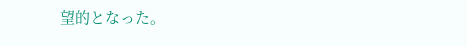望的となった。